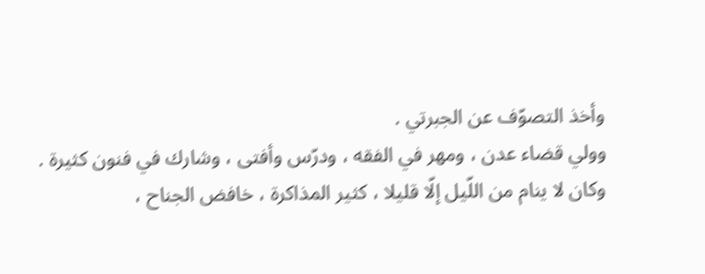وأخذ التصوّف عن الجبرتي .
وولي قضاء عدن ، ومهر في الفقه ، ودرّس وأفتى ، وشارك في فنون كثيرة .
وكان لا ينام من اللّيل إلّا قليلا ، كثير المذاكرة ، خافض الجناح ،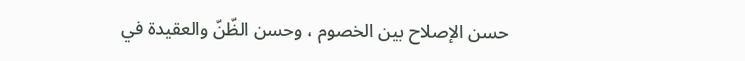حسن الإصلاح بين الخصوم ، وحسن الظّنّ والعقيدة في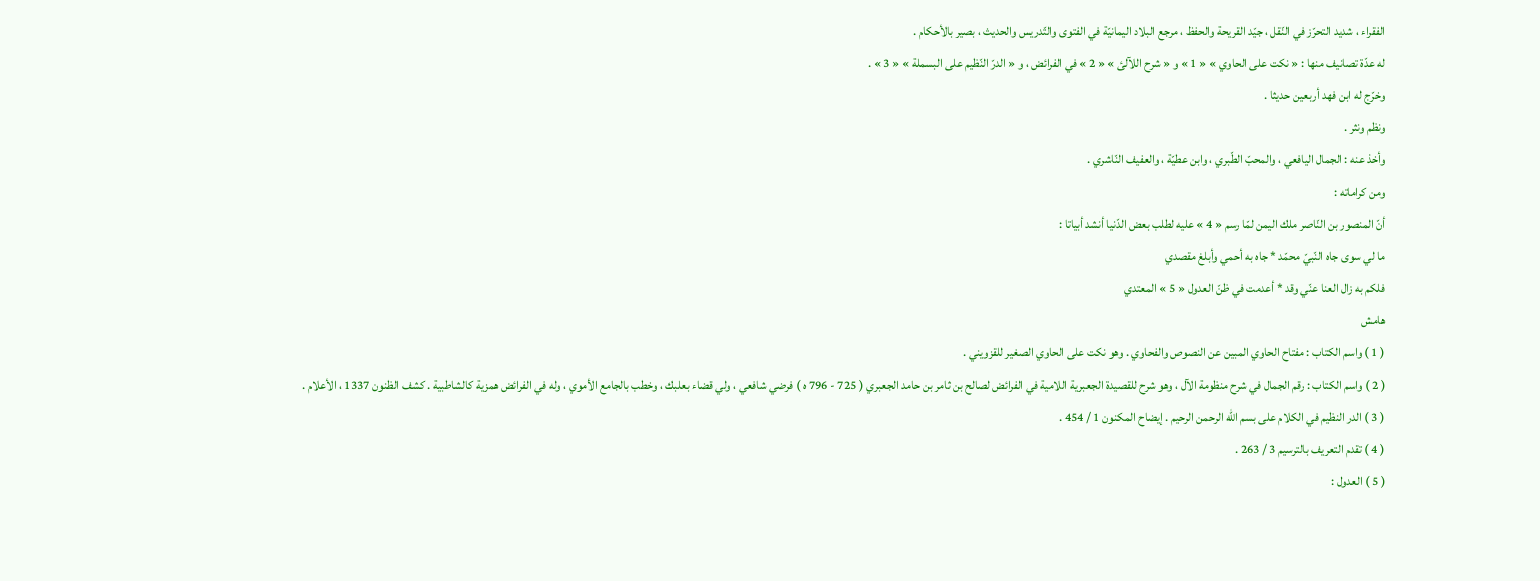الفقراء ، شديد التحرّز في النّقل ، جيّد القريحة والحفظ ، مرجع البلاد اليمانيّة في الفتوى والتّدريس والحديث ، بصير بالأحكام .
له عدّة تصانيف منها : « نكت على الحاوي » « 1 » و « شرح اللآلئ » « 2 » في الفرائض ، و « الدرّ النّظيم على البسملة » « 3 » .
وخرّج له ابن فهد أربعين حديثا .
ونظم ونثر .
وأخذ عنه : الجمال اليافعي ، والمحبّ الطّبري ، وابن عطيّة ، والعفيف النّاشري .
ومن كراماته :
أنّ المنصور بن النّاصر ملك اليمن لمّا رسم « 4 » عليه لطلب بعض الدّنيا أنشد أبياتا :
ما لي سوى جاه النّبيّ محمّد * جاه به أحمي وأبلغ مقصدي
فلكم به زال العنا عنّي وقد * أعدمت في ظنّ العدول « 5 » المعتدي
هامش
( 1 ) واسم الكتاب : مفتاح الحاوي المبين عن النصوص والفحاوي . وهو نكت على الحاوي الصغير للقزويني .
( 2 ) واسم الكتاب : رقم الجمال في شرح منظومة الآل ، وهو شرح للقصيدة الجعبرية اللامية في الفرائض لصالح بن ثامر بن حامد الجعبري ( 725 - 796 ه ) فرضي شافعي ، ولي قضاء بعلبك ، وخطب بالجامع الأموي ، وله في الفرائض همزية كالشاطبية . كشف الظنون 1337 ، الأعلام .
( 3 ) الدر النظيم في الكلام على بسم اللّه الرحمن الرحيم . إيضاح المكنون 1 / 454 .
( 4 ) تقدم التعريف بالترسيم 3 / 263 .
( 5 ) العدول :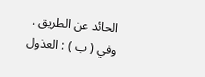الحائد عن الطريق . وفي ( ب ) : العذول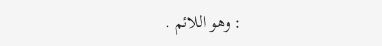: وهو اللائم .